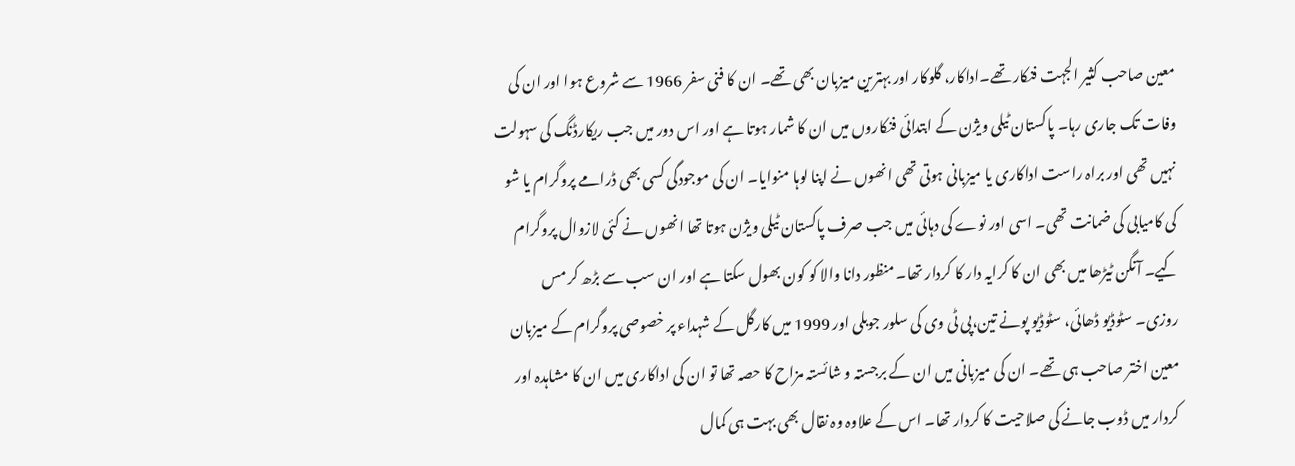معین صاحب کثیر الجہت فنکار تھے۔اداکار، گلوکار اور بہترین میزبان بھی تھے۔ ان کا فنی سفر 1966 سے شروع ہوا اور ان کی وفات تک جاری رہا۔ پاکستان ٹیلی ویژن کے ابتدائی فنکاروں میں ان کا شمار ہوتا ہے اور اس دور میں جب ریکارڈنگ کی سہولت نہیں تھی اور براہ راست اداکاری یا میزبانی ہوتی تھی انھوں نے اپنا لوہا منوایا۔ ان کی موجودگی کسی بھی ڈرامے پروگرام یا شو کی کامیابی کی ضمانت تھی۔ اسی اور نوے کی دہائی میں جب صرف پاکستان ٹیلی ویژن ہوتا تھا انھوں نے کئی لازوال پروگرام کیے۔ آنگن ٹیڑھا میں بھی ان کا کرایہ دار کا کردار تھا۔ منظور دانا والا کو کون بھول سکتا ہے اور ان سب سے بڑھ کر مس روزی۔ سٹوڈیو ڈھائی، سٹوڈیو پونے تین،پی ٹی وی کی سلور جوبلی اور 1999 میں کارگل کے شہداء پر خصوصی پروگرام کے میزبان معین اختر صاحب ہی تھے۔ ان کی میزبانی میں ان کے برجستہ و شائستہ مزاح کا حصہ تھا تو ان کی اداکاری میں ان کا مشاہدہ اور کردار میں ڈوب جانے کی صلاحیت کا کردار تھا۔ اس کے علاوہ وہ نقال بھی بہت ہی کمال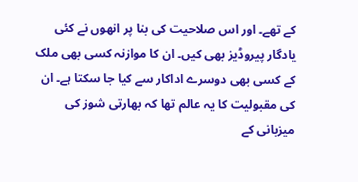کے تھے۔ اور اس صلاحیت کی بنا پر انھوں نے کئی یادگار پیروڈیز بھی کیں۔ ان کا موازنہ کسی بھی ملک کے کسی بھی دوسرے اداکار سے کیا جا سکتا ہے۔ ان کی مقبولیت کا یہ عالم تھا کہ بھارتی شوز کی میزبانی کے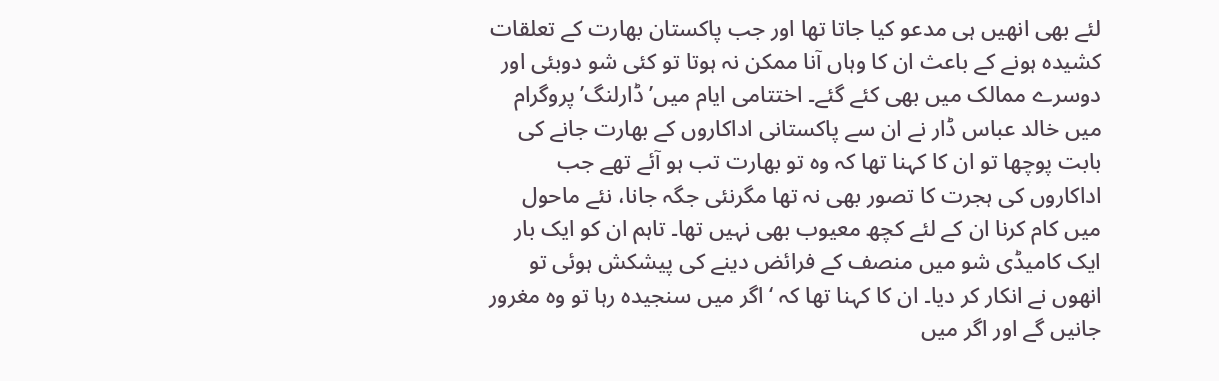لئے بھی انھیں ہی مدعو کیا جاتا تھا اور جب پاکستان بھارت کے تعلقات کشیدہ ہونے کے باعث ان کا وہاں آنا ممکن نہ ہوتا تو کئی شو دوبئی اور دوسرے ممالک میں بھی کئے گئے۔ اختتامی ایام میں’ ڈارلنگ’ پروگرام میں خالد عباس ڈار نے ان سے پاکستانی اداکاروں کے بھارت جانے کی بابت پوچھا تو ان کا کہنا تھا کہ وہ تو بھارت تب ہو آئے تھے جب اداکاروں کی ہجرت کا تصور بھی نہ تھا مگرنئی جگہ جانا، نئے ماحول میں کام کرنا ان کے لئے کچھ معیوب بھی نہیں تھا۔ تاہم ان کو ایک بار ایک کامیڈی شو میں منصف کے فرائض دینے کی پیشکش ہوئی تو انھوں نے انکار کر دیا۔ ان کا کہنا تھا کہ ‘ اگر میں سنجیدہ رہا تو وہ مغرور جانیں گے اور اگر میں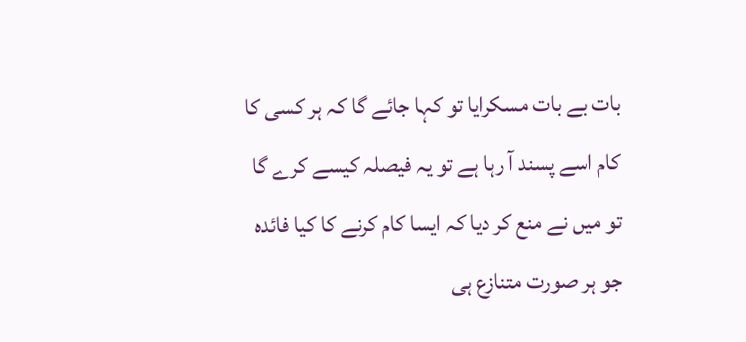بات بے بات مسکرایا تو کہا جائے گا کہ ہر کسی کا کام اسے پسند آ رہا ہے تو یہ فیصلہ کیسے کرے گا تو میں نے منع کر دیا کہ ایسا کام کرنے کا کیا فائدہ جو ہر صورت متنازع ہی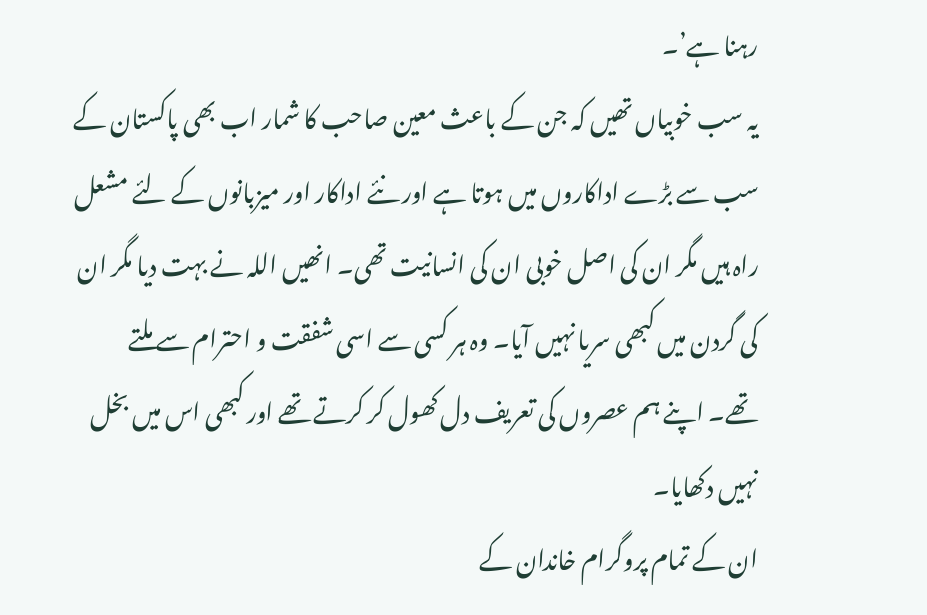رہنا ہے’۔
یہ سب خوبیاں تھیں کہ جن کے باعث معین صاحب کا شمار اب بھی پاکستان کے سب سے بڑے اداکاروں میں ہوتا ہے اور نئے اداکار اور میزبانوں کے لئے مشعل راہ ہیں مگر ان کی اصل خوبی ان کی انسانیت تھی۔ انھیں اللہ نے بہت دیا مگر ان کی گردن میں کبھی سریا نہیں آیا۔ وہ ہر کسی سے اسی شفقت و احترام سے ملتے تھے۔ اپنے ہم عصروں کی تعریف دل کھول کر کرتے تھے اور کبھی اس میں بخل نہیں دکھایا۔
ان کے تمام پروگرام خاندان کے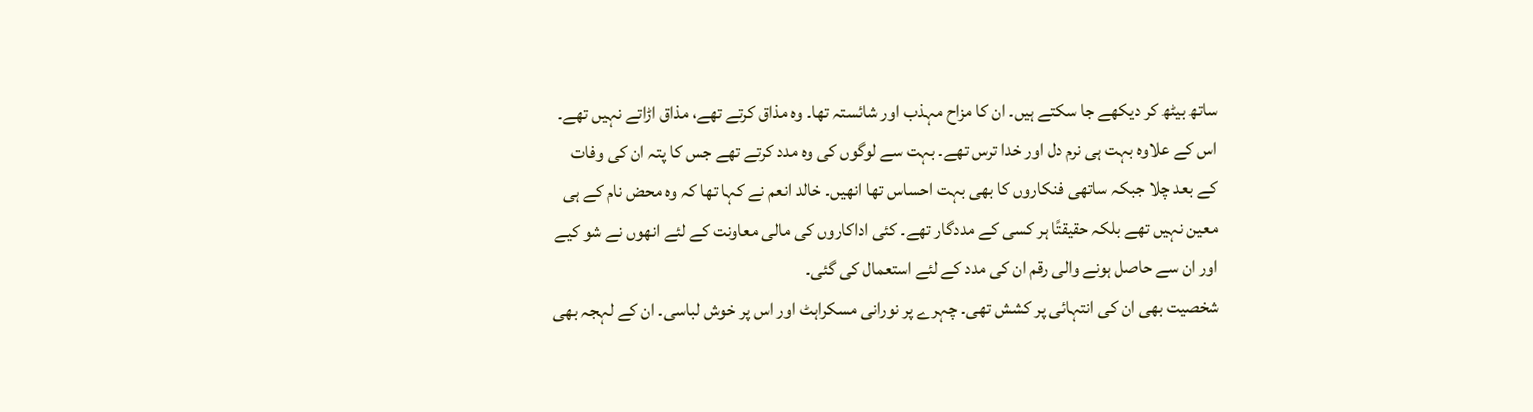ساتھ بیٹھ کر دیکھے جا سکتے ہیں۔ ان کا مزاح مہذب اور شائستہ تھا۔ وہ مذاق کرتے تھے، مذاق اڑاتے نہیں تھے۔ اس کے علاوہ بہت ہی نرم دل اور خدا ترس تھے۔ بہت سے لوگوں کی وہ مدد کرتے تھے جس کا پتہ ان کی وفات کے بعد چلا جبکہ ساتھی فنکاروں کا بھی بہت احساس تھا انھیں۔ خالد انعم نے کہا تھا کہ وہ محض نام کے ہی معین نہیں تھے بلکہ حقیقتًا ہر کسی کے مددگار تھے۔ کئی اداکاروں کی مالی معاونت کے لئے انھوں نے شو کیے اور ان سے حاصل ہونے والی رقم ان کی مدد کے لئے استعمال کی گئی۔
شخصیت بھی ان کی انتہائی پر کشش تھی۔ چہرے پر نورانی مسکراہٹ اور اس پر خوش لباسی۔ ان کے لہجہ بھی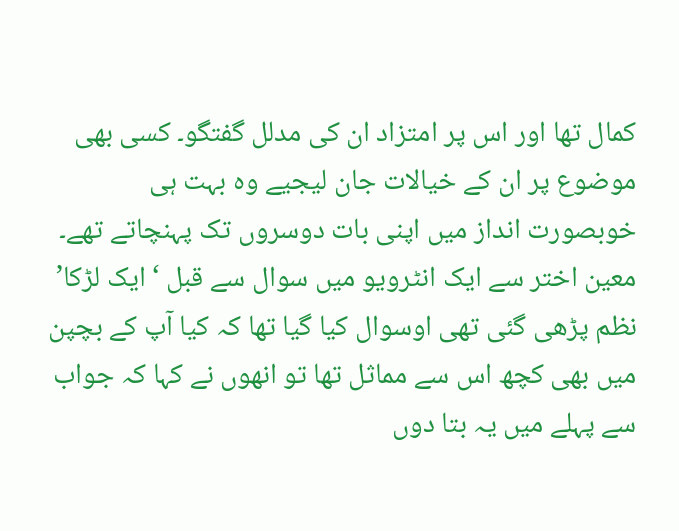کمال تھا اور اس پر امتزاد ان کی مدلل گفتگو۔ کسی بھی موضوع پر ان کے خیالات جان لیجیے وہ بہت ہی خوبصورت انداز میں اپنی بات دوسروں تک پہنچاتے تھے۔
معین اختر سے ایک انٹرویو میں سوال سے قبل ‘ ایک لڑکا’ نظم پڑھی گئی تھی اوسوال کیا گیا تھا کہ کیا آپ کے بچپن میں بھی کچھ اس سے مماثل تھا تو انھوں نے کہا کہ جواب سے پہلے میں یہ بتا دوں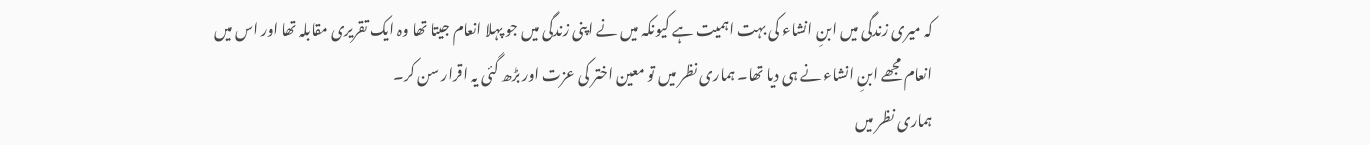کہ میری زندگی میں ابنِ انشاء کی بہت اہمیت ہے کیونکہ میں نے اپنی زندگی میں جو پہلا انعام جیتا تھا وہ ایک تقریری مقابلہ تھا اور اس میں انعام مجھے ابنِ انشاء نے ہی دیا تھا۔ ہماری نظر میں تو معین اختر کی عزت اور بڑھ گئی یہ اقرار سن کر۔
ہماری نظر میں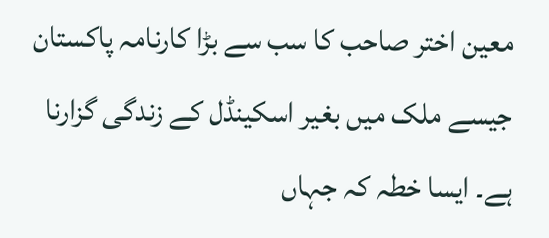معین اختر صاحب کا سب سے بڑا کارنامہ پاکستان جیسے ملک میں بغیر اسکینڈل کے زندگی گزارنا ہے۔ ایسا خطہ کہ جہاں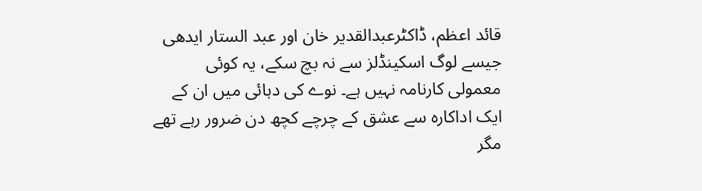قائد اعظم، ڈاکٹرعبدالقدیر خان اور عبد الستار ایدھی جیسے لوگ اسکینڈلز سے نہ بچ سکے، یہ کوئی معمولی کارنامہ نہیں ہے۔ نوے کی دہائی میں ان کے ایک اداکارہ سے عشق کے چرچے کچھ دن ضرور رہے تھے مگر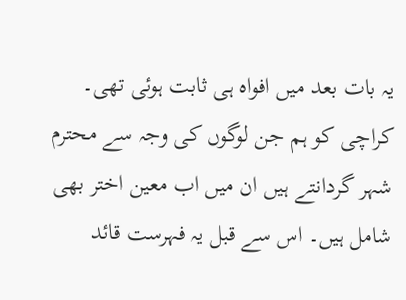یہ بات بعد میں افواہ ہی ثابت ہوئی تھی۔
کراچی کو ہم جن لوگوں کی وجہ سے محترم شہر گردانتے ہیں ان میں اب معین اختر بھی شامل ہیں۔ اس سے قبل یہ فہرست قائد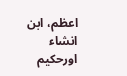اعظم، ابن انشاء اورحکیم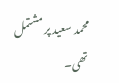محمد سعید پر مشتمل تھی۔